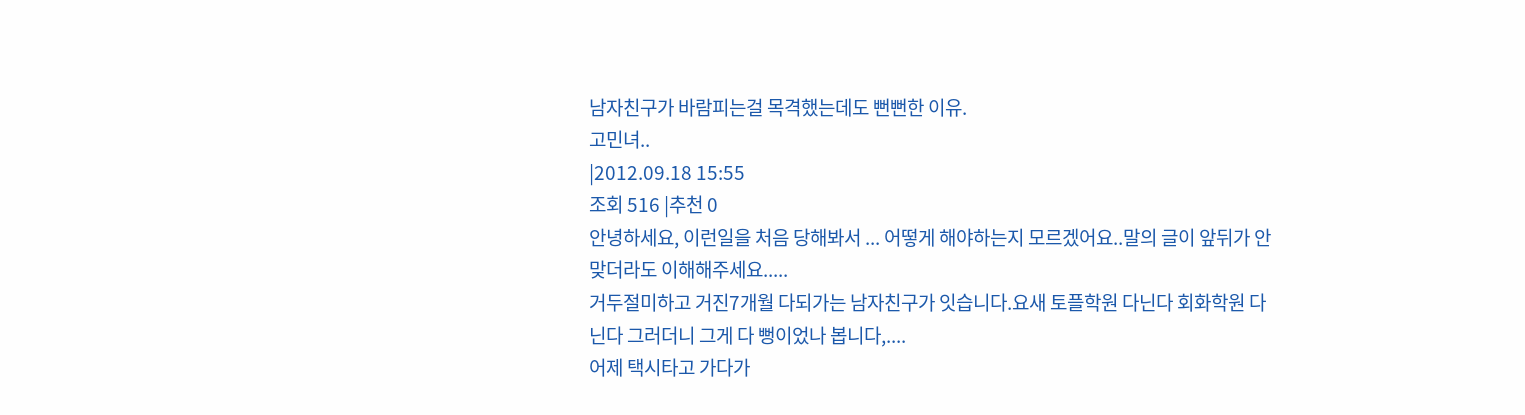남자친구가 바람피는걸 목격했는데도 뻔뻔한 이유.
고민녀..
|2012.09.18 15:55
조회 516 |추천 0
안녕하세요, 이런일을 처음 당해봐서 ... 어떻게 해야하는지 모르겠어요..말의 글이 앞뒤가 안맞더라도 이해해주세요.....
거두절미하고 거진7개월 다되가는 남자친구가 잇습니다.요새 토플학원 다닌다 회화학원 다닌다 그러더니 그게 다 뻥이었나 봅니다,....
어제 택시타고 가다가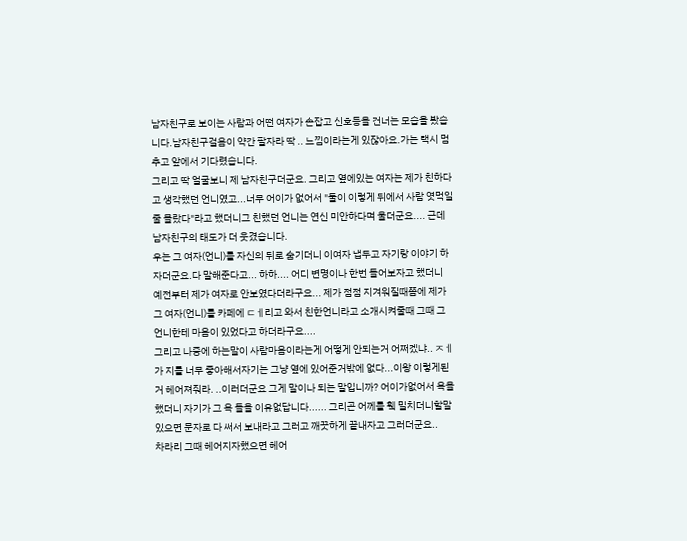남자친구로 보이는 사람과 어떤 여자가 손잡고 신호등을 건너는 모습을 봤습니다.남자친구걸음이 약간 팔자라 딱 .. 느낌이라는게 있잖아요.가는 택시 멈추고 앞에서 기다렸습니다.
그리고 딱 얼굴보니 제 남자친구더군요. 그리고 옆에있는 여자는 제가 친하다고 생각했던 언니였고...너무 어이가 없어서 "둘이 이렇게 뒤에서 사람 엿먹일줄 몰랐다"라고 했더니그 친했던 언니는 연신 미안하다며 울더군요.... 근데 남자친구의 태도가 더 웃겼습니다.
우는 그 여자(언니)를 자신의 뒤로 숨기더니 이여자 냅두고 자기랑 이야기 하자더군요.다 말해준다고... 하하.... 어디 변명이나 한번 들어보자고 했더니
예전부터 제가 여자로 안보였다더라구요... 제가 점점 지겨워질때쯤에 제가 그 여자(언니)를 카페에 ㄷㅔ리고 와서 친한언니라고 소개시켜줄때 그때 그 언니한테 마음이 있었다고 하더라구요....
그리고 나중에 하는말이 사람마음이라는게 어떻게 안되는거 어쩌겠냐.. ㅈㅔ가 지를 너무 좋아해서자기는 그냥 옆에 있어준거밖에 없다...이왕 이렇게된거 헤어져줘라. ..이러더군요 그게 말이나 되는 말입니까? 어이가없어서 욕을했더니 자기가 그 욕 들을 이유없답니다...... 그리곤 어께를 훽 밀치더니할말있으면 문자로 다 써서 보내라고 그러고 깨끗하게 끝내자고 그러더군요..
차라리 그때 헤어지자했으면 헤어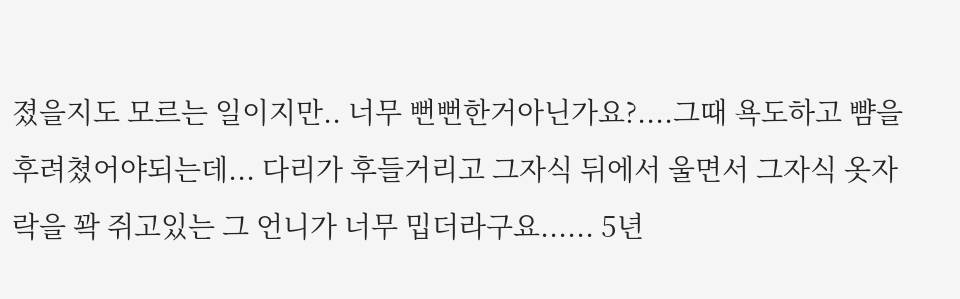졌을지도 모르는 일이지만.. 너무 뻔뻔한거아닌가요?....그때 욕도하고 뺨을 후려쳤어야되는데... 다리가 후들거리고 그자식 뒤에서 울면서 그자식 옷자락을 꽉 쥐고있는 그 언니가 너무 밉더라구요...... 5년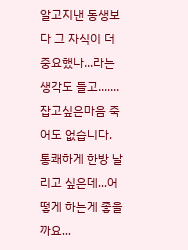알고지낸 동생보다 그 자식이 더 중요했나...라는 생각도 들고.......
잡고싶은마음 죽어도 없습니다.
통쾌하게 한방 날리고 싶은데...어떻게 하는게 좋을까요...